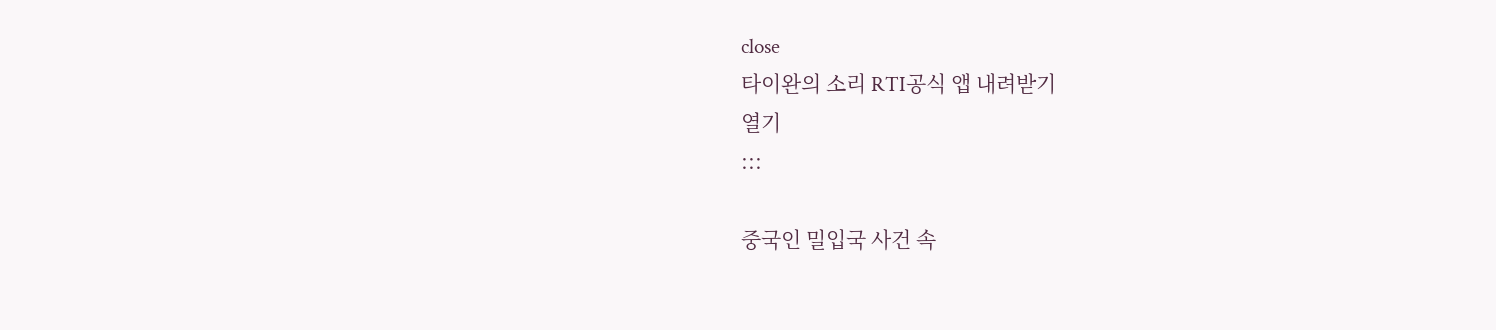close
타이완의 소리 RTI공식 앱 내려받기
열기
:::

중국인 밀입국 사건 속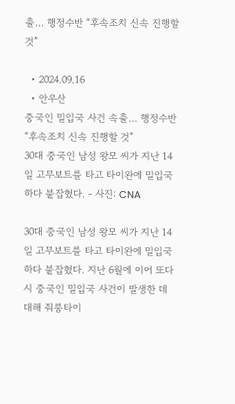출… 행정수반 “후속조치 신속 진행할 것”

  • 2024.09.16
  • 안우산
중국인 밀입국 사건 속출… 행정수반 “후속조치 신속 진행할 것”
30대 중국인 남성 왕모 씨가 지난 14일 고무보트를 타고 타이완에 밀입국하다 붙잡혔다. - 사진: CNA

30대 중국인 남성 왕모 씨가 지난 14일 고무보트를 타고 타이완에 밀입국하다 붙잡혔다. 지난 6월에 이어 또다시 중국인 밀입국 사건이 발생한 데 대해 줘룽타이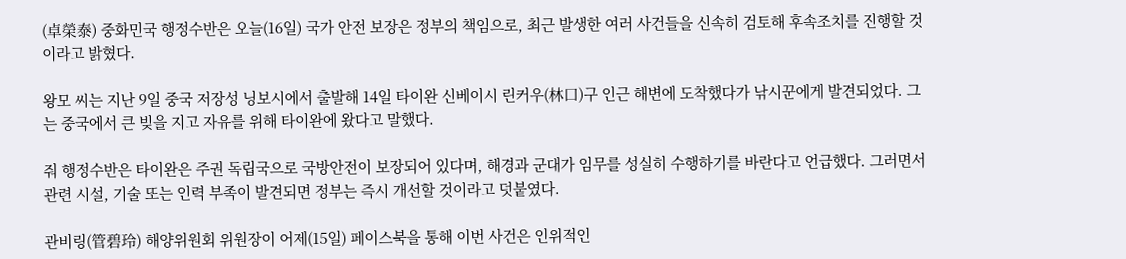(卓榮泰) 중화민국 행정수반은 오늘(16일) 국가 안전 보장은 정부의 책임으로, 최근 발생한 여러 사건들을 신속히 검토해 후속조치를 진행할 것이라고 밝혔다.

왕모 씨는 지난 9일 중국 저장성 닝보시에서 출발해 14일 타이완 신베이시 린커우(林口)구 인근 해변에 도착했다가 낚시꾼에게 발견되었다. 그는 중국에서 큰 빚을 지고 자유를 위해 타이완에 왔다고 말했다.

줘 행정수반은 타이완은 주권 독립국으로 국방안전이 보장되어 있다며, 해경과 군대가 임무를 성실히 수행하기를 바란다고 언급했다. 그러면서 관련 시설, 기술 또는 인력 부족이 발견되면 정부는 즉시 개선할 것이라고 덧붙였다.

관비링(管碧玲) 해양위원회 위원장이 어제(15일) 페이스북을 통해 이번 사건은 인위적인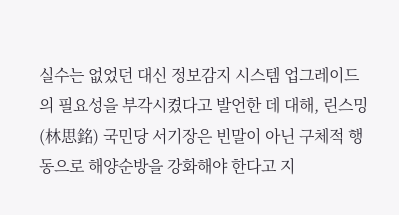실수는 없었던 대신 정보감지 시스템 업그레이드의 필요성을 부각시켰다고 발언한 데 대해, 린스밍(林思銘) 국민당 서기장은 빈말이 아닌 구체적 행동으로 해양순방을 강화해야 한다고 지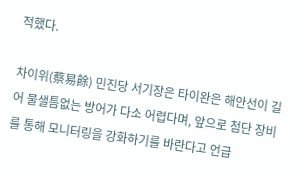적했다.

차이위(蔡易餘) 민진당 서기장은 타이완은 해안선이 길어 물샐틈없는 방어가 다소 어렵다며, 앞으로 첨단 장비를 통해 모니터링을 강화하기를 바란다고 언급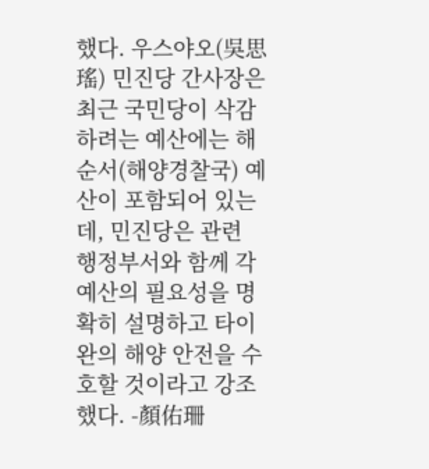했다. 우스야오(吳思瑤) 민진당 간사장은 최근 국민당이 삭감하려는 예산에는 해순서(해양경찰국) 예산이 포함되어 있는데, 민진당은 관련 행정부서와 함께 각 예산의 필요성을 명확히 설명하고 타이완의 해양 안전을 수호할 것이라고 강조했다. -顏佑珊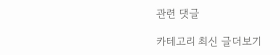관련 댓글

카테고리 최신 글더보기